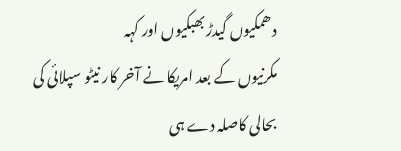دھمکیوں گیدڑ بھبکیوں اور کہہ
مکرنیوں کے بعد امریکا نے آخر کار نیٹو سپلائی کی بحالی کاصلہ دے ہی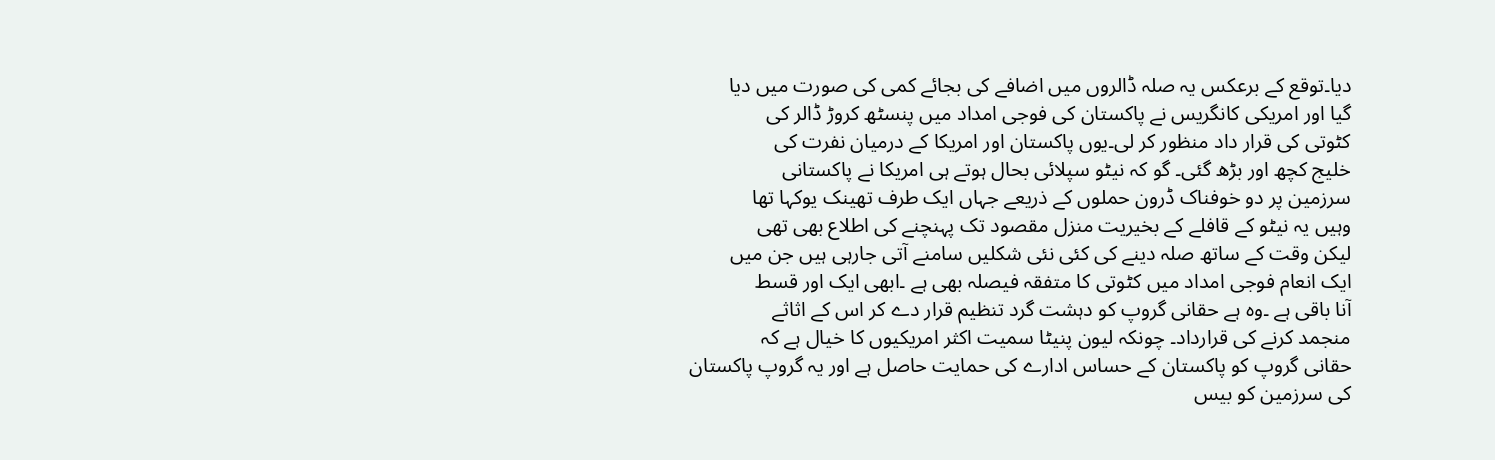دیا۔توقع کے برعکس یہ صلہ ڈالروں میں اضافے کی بجائے کمی کی صورت میں دیا
گیا اور امریکی کانگریس نے پاکستان کی فوجی امداد میں پنسٹھ کروڑ ڈالر کی
کٹوتی کی قرار داد منظور کر لی۔یوں پاکستان اور امریکا کے درمیان نفرت کی
خلیج کچھ اور بڑھ گئی۔ گو کہ نیٹو سپلائی بحال ہوتے ہی امریکا نے پاکستانی
سرزمین پر دو خوفناک ڈرون حملوں کے ذریعے جہاں ایک طرف تھینک یوکہا تھا
وہیں یہ نیٹو کے قافلے کے بخیریت منزل مقصود تک پہنچنے کی اطلاع بھی تھی
لیکن وقت کے ساتھ صلہ دینے کی کئی نئی شکلیں سامنے آتی جارہی ہیں جن میں
ایک انعام فوجی امداد میں کٹوتی کا متفقہ فیصلہ بھی ہے ۔ابھی ایک اور قسط
آنا باقی ہے ۔وہ ہے حقانی گروپ کو دہشت گرد تنظیم قرار دے کر اس کے اثاثے
منجمد کرنے کی قرارداد۔ چونکہ لیون پنیٹا سمیت اکثر امریکیوں کا خیال ہے کہ
حقانی گروپ کو پاکستان کے حساس ادارے کی حمایت حاصل ہے اور یہ گروپ پاکستان
کی سرزمین کو بیس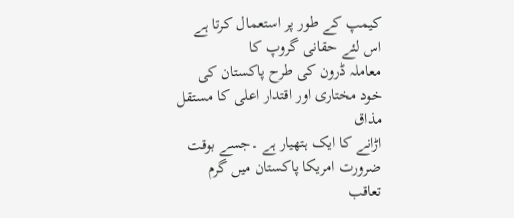کیمپ کے طور پر استعمال کرتا ہے اس لئے حقانی گروپ کا
معاملہ ڈرون کی طرح پاکستان کی خود مختاری اور اقتدار اعلی کا مستقل مذاق
اڑانے کا ایک ہتھیار ہے ۔جسے بوقت ضرورت امریکا پاکستان میں گرم تعاقب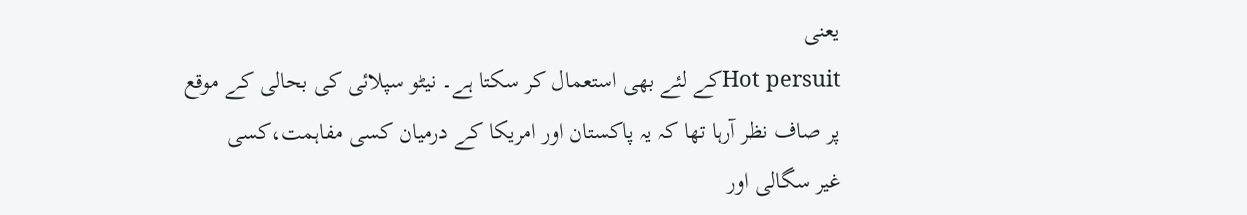یعنی
Hot persuitکے لئے بھی استعمال کر سکتا ہے۔ نیٹو سپلائی کی بحالی کے موقع
پر صاف نظر آرہا تھا کہ یہ پاکستان اور امریکا کے درمیان کسی مفاہمت،کسی
غیر سگالی اور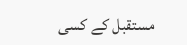مستقبل کے کسی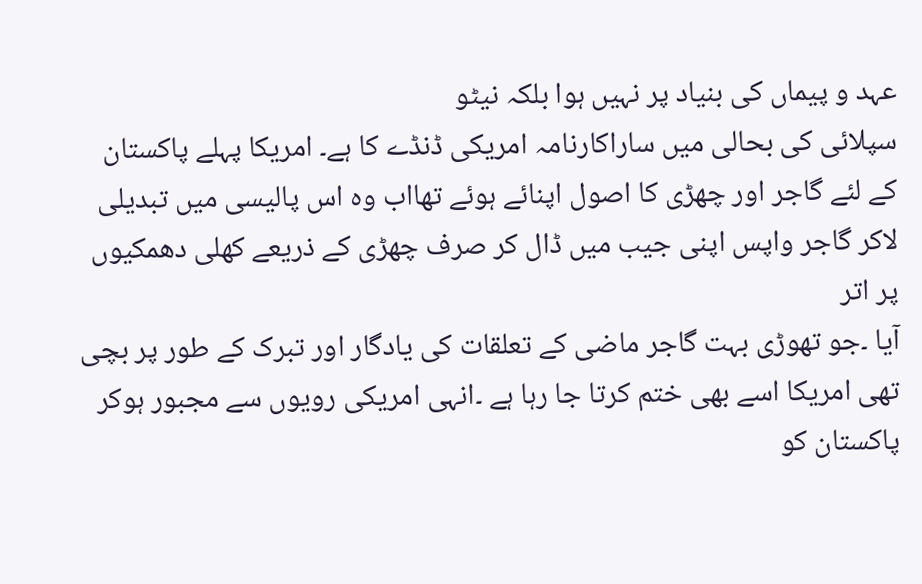عہد و پیماں کی بنیاد پر نہیں ہوا بلکہ نیٹو
سپلائی کی بحالی میں ساراکارنامہ امریکی ڈنڈے کا ہے۔ امریکا پہلے پاکستان
کے لئے گاجر اور چھڑی کا اصول اپنائے ہوئے تھااب وہ اس پالیسی میں تبدیلی
لاکر گاجر واپس اپنی جیب میں ڈال کر صرف چھڑی کے ذریعے کھلی دھمکیوں پر اتر
آیا ۔جو تھوڑی بہت گاجر ماضی کے تعلقات کی یادگار اور تبرک کے طور پر بچی
تھی امریکا اسے بھی ختم کرتا جا رہا ہے ۔انہی امریکی رویوں سے مجبور ہوکر
پاکستان کو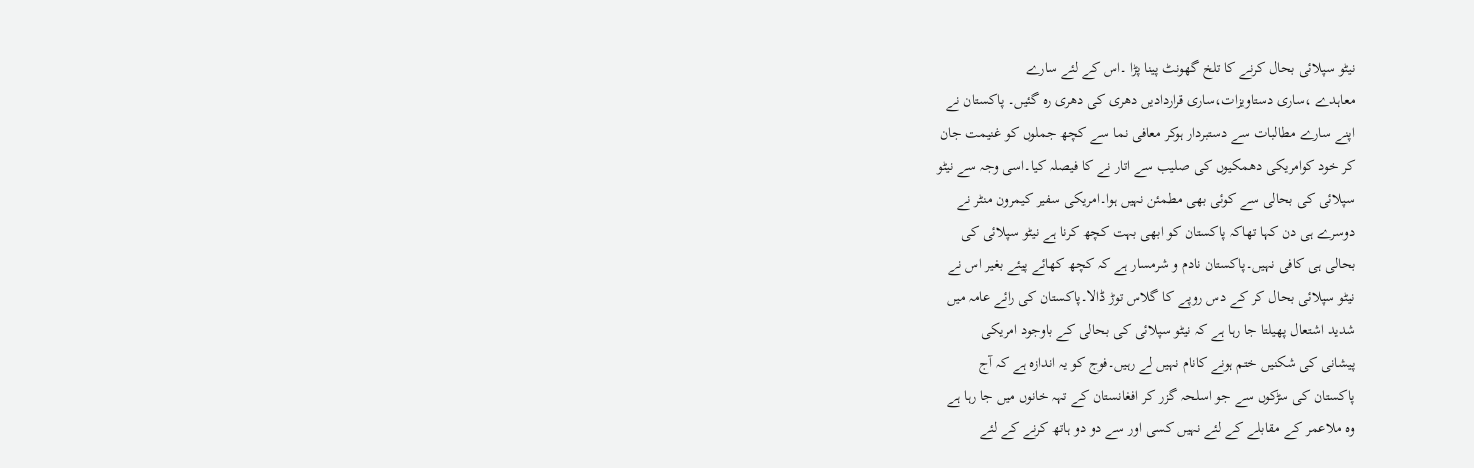نیٹو سپلائی بحال کرنے کا تلخ گھونٹ پینا پڑا ۔اس کے لئے سارے
معاہدے ،ساری دستاویزات،ساری قراردادیں دھری کی دھری رہ گئیں۔ پاکستان نے
اپنے سارے مطالبات سے دستبردار ہوکر معافی نما سے کچھ جملوں کو غنیمت جان
کر خود کوامریکی دھمکیوں کی صلیب سے اتار نے کا فیصلہ کیا۔اسی وجہ سے نیٹو
سپلائی کی بحالی سے کوئی بھی مطمئن نہیں ہوا۔امریکی سفیر کیمرون منٹر نے
دوسرے ہی دن کہا تھاکہ پاکستان کو ابھی بہت کچھ کرنا ہے نیٹو سپلائی کی
بحالی ہی کافی نہیں۔پاکستان نادم و شرمسار ہے کہ کچھ کھائے پیئے بغیر اس نے
نیٹو سپلائی بحال کر کے دس روپے کا گلاس توڑ ڈالا۔پاکستان کی رائے عامہ میں
شدید اشتعال پھیلتا جا رہا ہے کہ نیٹو سپلائی کی بحالی کے باوجود امریکی
پیشانی کی شکنیں ختم ہونے کانام نہیں لے رہیں۔فوج کو یہ اندازہ ہے کہ آج
پاکستان کی سڑکوں سے جو اسلحہ گزر کر افغانستان کے تہہ خانوں میں جا رہا ہے
وہ ملاعمر کے مقابلے کے لئے نہیں کسی اور سے دو دو ہاتھ کرنے کے لئے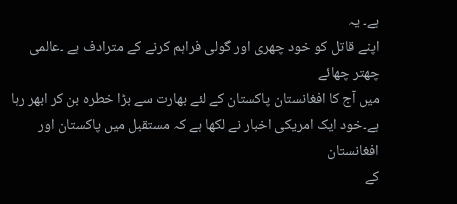ہے۔ یہ
اپنے قاتل کو خود چھری اور گولی فراہم کرنے کے مترادف ہے ۔عالمی چھتر چھائے
میں آج کا افغانستان پاکستان کے لئے بھارت سے بڑا خطرہ بن کر ابھر رہا
ہے۔خود ایک امریکی اخبار نے لکھا ہے کہ مستقبل میں پاکستان اور افغانستان
کے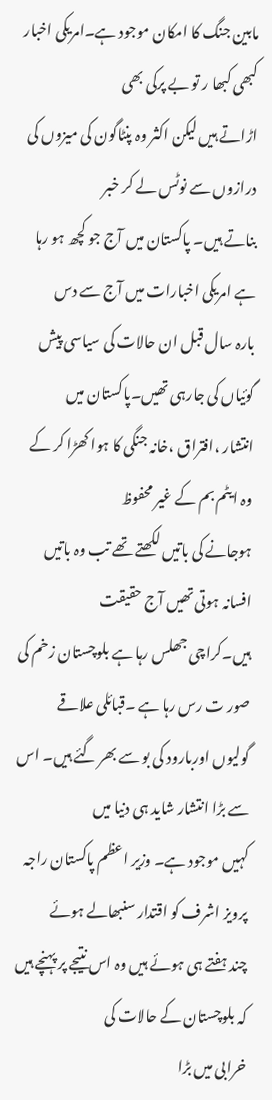مابین جنگ کا امکان موجود ہے۔امریکی اخبار کبھی کبھا ر تو بے پرکی بھی
اڑاتے ہیں لیکن اکثر وہ پنٹاگون کی میزوں کی درازوں سے نوٹس لے کر خبر
بناتے ہیں۔ پاکستان میں آج جو کچھ ہو رہا ہے امریکی اخبارات میں آج سے دس
بارہ سال قبل ان حالات کی سیاسی پیش گوئیاں کی جارہی تھیں۔پاکستان میں
انتشار ،افتراق ،خانہ جنگی کا ہوا کھڑا کر کے وہ ایٹم بم کے غیر محفوظ
ہوجانے کی باتیں لکھتے تھے تب وہ باتیں افسانہ ہوتی تھیں آج حقیقت
ہیں۔کراچی جھلس رہا ہے بلوچستان زخم کی صور ت رس رہا ہے ۔قبائلی علاقے
گولیوں اوربارود کی بو سے بھر گئے ہیں۔ اس سے بڑا انتشار شاید ہی دنیا میں
کہیں موجود ہے۔ وزیر اعظم پاکستان راجہ پرویز اشرف کو اقتدار سنبھالے ہوئے
چند ہفتے ہی ہوئے ہیں وہ اس نتیجے پر پہنچے ہیں کہ بلوچستان کے حالات کی
خرابی میں بڑا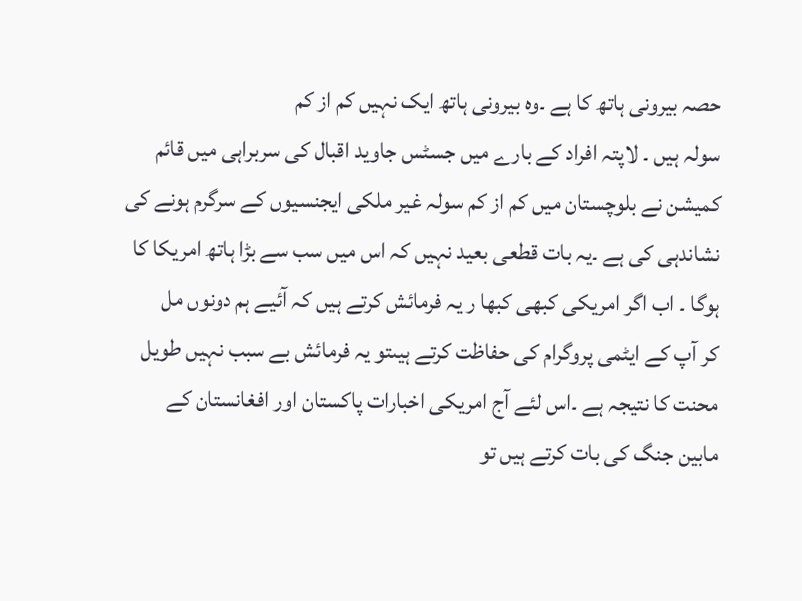حصہ بیرونی ہاتھ کا ہے ۔وہ بیرونی ہاتھ ایک نہیں کم از کم
سولہ ہیں ۔ لاپتہ افراد کے بارے میں جسٹس جاوید اقبال کی سربراہی میں قائم
کمیشن نے بلوچستان میں کم از کم سولہ غیر ملکی ایجنسیوں کے سرگرم ہونے کی
نشاندہی کی ہے ۔یہ بات قطعی بعید نہیں کہ اس میں سب سے بڑا ہاتھ امریکا کا
ہوگا ۔ اب اگر امریکی کبھی کبھا ر یہ فرمائش کرتے ہیں کہ آئیے ہم دونوں مل
کر آپ کے ایٹمی پروگرام کی حفاظت کرتے ہیںتو یہ فرمائش بے سبب نہیں طویل
محنت کا نتیجہ ہے ۔اس لئے آج امریکی اخبارات پاکستان اور افغانستان کے
مابین جنگ کی بات کرتے ہیں تو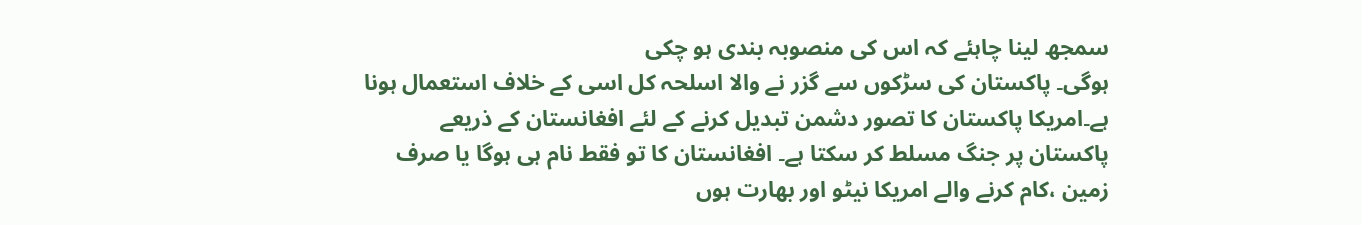سمجھ لینا چاہئے کہ اس کی منصوبہ بندی ہو چکی
ہوگی۔ پاکستان کی سڑکوں سے گزر نے والا اسلحہ کل اسی کے خلاف استعمال ہونا
ہے۔امریکا پاکستان کا تصور دشمن تبدیل کرنے کے لئے افغانستان کے ذریعے
پاکستان پر جنگ مسلط کر سکتا ہے۔ افغانستان کا تو فقط نام ہی ہوگا یا صرف
زمین ،کام کرنے والے امریکا نیٹو اور بھارت ہوں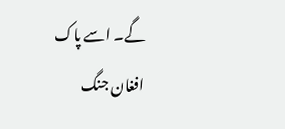گے۔ اسے پاک افغان جنگ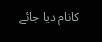کانام دیا جائے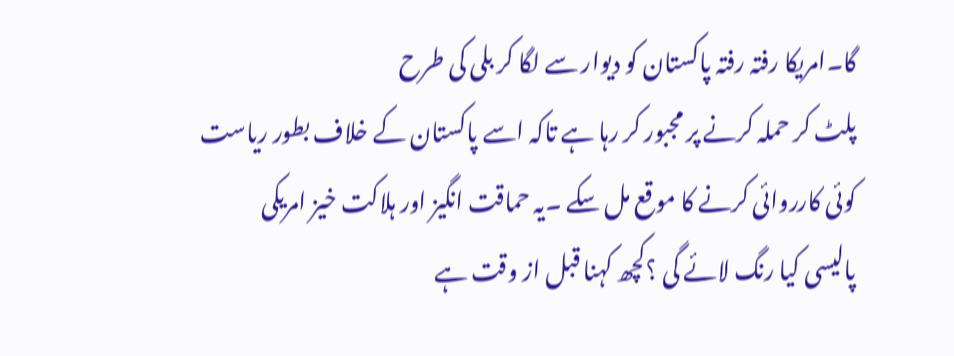گا۔امریکا رفتہ رفتہ پاکستان کو دیوار سے لگا کر بلی کی طرح
پلٹ کر حملہ کرنے پر مجبور کر رہا ہے تاکہ اسے پاکستان کے خلاف بطور ریاست
کوئی کارروائی کرنے کا موقع مل سکے ۔یہ حماقت انگیز اور ہلاکت خیز امریکی
پالیسی کیا رنگ لائے گی ؟کچھ کہنا قبل از وقت ہے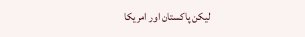لیکن پاکستان اور امریکا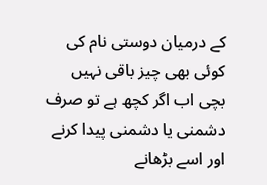کے درمیان دوستی نام کی کوئی بھی چیز باقی نہیں بچی اب اگر کچھ ہے تو صرف
دشمنی یا دشمنی پیدا کرنے اور اسے بڑھانے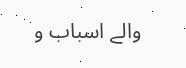والے اسباب و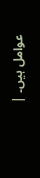عوامل ہیں۔ |